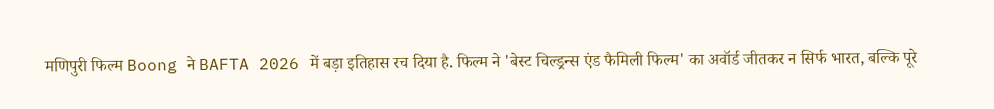मणिपुरी फिल्म Boong ने BAFTA 2026 में बड़ा इतिहास रच दिया है. फिल्म ने 'बेस्ट चिल्ड्रन्स एंड फैमिली फिल्म' का अवॉर्ड जीतकर न सिर्फ भारत, बल्कि पूरे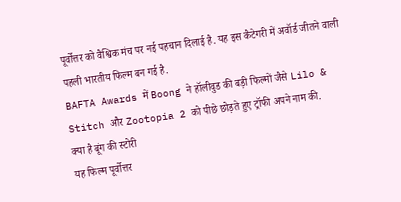पूर्वोत्तर को वैश्विक मंच पर नई पहचान दिलाई है. यह इस कैटेगरी में अवॉर्ड जीतने वाली पहली भारतीय फिल्म बन गई है.
BAFTA Awards में Boong ने हॉलीवुड की बड़ी फिल्मों जैसे Lilo & Stitch और Zootopia 2 को पीछे छोड़ते हुए ट्रॉफी अपने नाम की.
क्या है बूंग की स्टोरी
यह फिल्म पूर्वोत्तर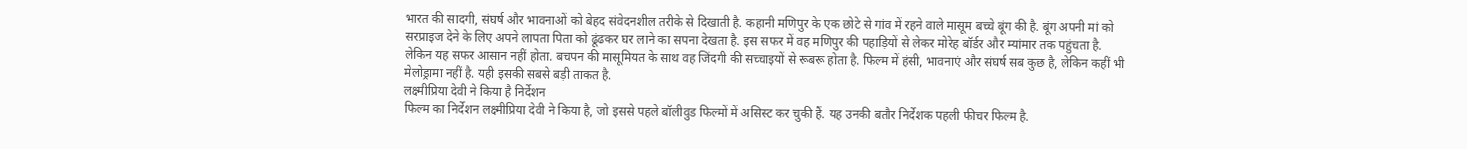भारत की सादगी, संघर्ष और भावनाओं को बेहद संवेदनशील तरीके से दिखाती है. कहानी मणिपुर के एक छोटे से गांव में रहने वाले मासूम बच्चे बूंग की है. बूंग अपनी मां को सरप्राइज देने के लिए अपने लापता पिता को ढूंढकर घर लाने का सपना देखता है. इस सफर में वह मणिपुर की पहाड़ियों से लेकर मोरेह बॉर्डर और म्यांमार तक पहुंचता है.
लेकिन यह सफर आसान नहीं होता. बचपन की मासूमियत के साथ वह जिंदगी की सच्चाइयों से रूबरू होता है. फिल्म में हंसी, भावनाएं और संघर्ष सब कुछ है, लेकिन कहीं भी मेलोड्रामा नहीं है. यही इसकी सबसे बड़ी ताकत है.
लक्ष्मीप्रिया देवी ने किया है निर्देशन
फिल्म का निर्देशन लक्ष्मीप्रिया देवी ने किया है, जो इससे पहले बॉलीवुड फिल्मों में असिस्ट कर चुकी हैं. यह उनकी बतौर निर्देशक पहली फीचर फिल्म है.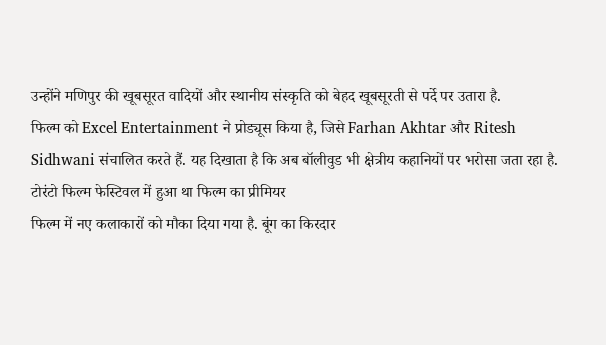उन्होंने मणिपुर की खूबसूरत वादियों और स्थानीय संस्कृति को बेहद खूबसूरती से पर्दे पर उतारा है.
फिल्म को Excel Entertainment ने प्रोड्यूस किया है, जिसे Farhan Akhtar और Ritesh Sidhwani संचालित करते हैं. यह दिखाता है कि अब बॉलीवुड भी क्षेत्रीय कहानियों पर भरोसा जता रहा है.
टोरंटो फिल्म फेस्टिवल में हुआ था फिल्म का प्रीमियर
फिल्म में नए कलाकारों को मौका दिया गया है. बूंग का किरदार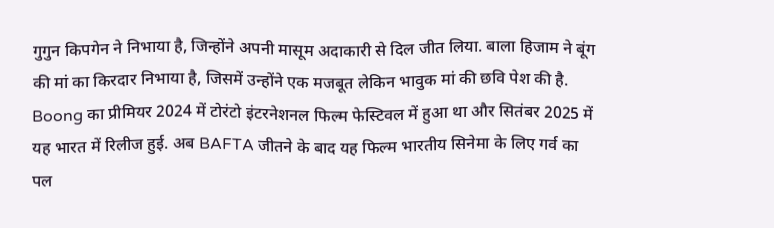गुगुन किपगेन ने निभाया है, जिन्होंने अपनी मासूम अदाकारी से दिल जीत लिया. बाला हिजाम ने बूंग की मां का किरदार निभाया है, जिसमें उन्होंने एक मजबूत लेकिन भावुक मां की छवि पेश की है. Boong का प्रीमियर 2024 में टोरंटो इंटरनेशनल फिल्म फेस्टिवल में हुआ था और सितंबर 2025 में यह भारत में रिलीज हुई. अब BAFTA जीतने के बाद यह फिल्म भारतीय सिनेमा के लिए गर्व का पल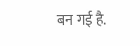बन गई है.